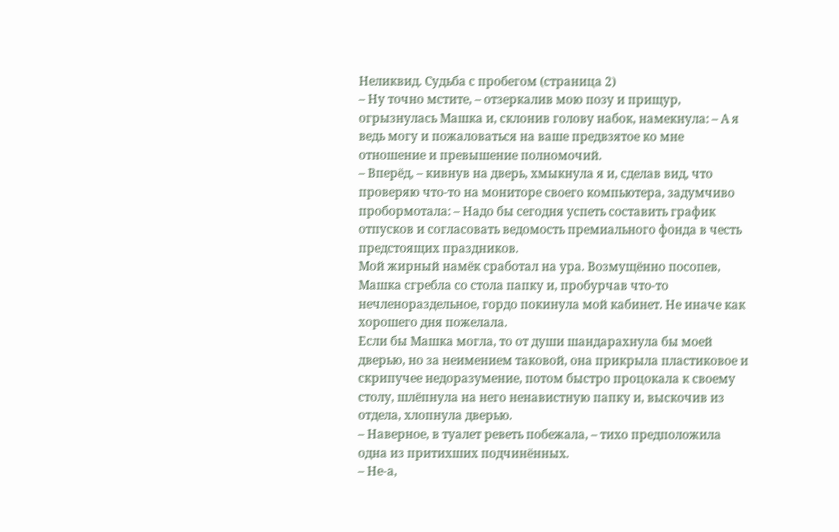Неликвид. Судьба с пробегом (страница 2)
– Ну точно мстите, – отзеркалив мою позу и прищур, огрызнулась Машка и, склонив голову набок, намекнула: – А я ведь могу и пожаловаться на ваше предвзятое ко мне отношение и превышение полномочий.
– Вперёд, – кивнув на дверь, хмыкнула я и, сделав вид, что проверяю что-то на мониторе своего компьютера, задумчиво пробормотала: – Надо бы сегодня успеть составить график отпусков и согласовать ведомость премиального фонда в честь предстоящих праздников.
Мой жирный намёк сработал на ура. Возмущённо посопев, Машка сгребла со стола папку и, пробурчав что-то нечленораздельное, гордо покинула мой кабинет. Не иначе как хорошего дня пожелала.
Если бы Машка могла, то от души шандарахнула бы моей дверью, но за неимением таковой, она прикрыла пластиковое и скрипучее недоразумение, потом быстро процокала к своему столу, шлёпнула на него ненавистную папку и, выскочив из отдела, хлопнула дверью.
– Наверное, в туалет реветь побежала, – тихо предположила одна из притихших подчинённых.
– Не-а,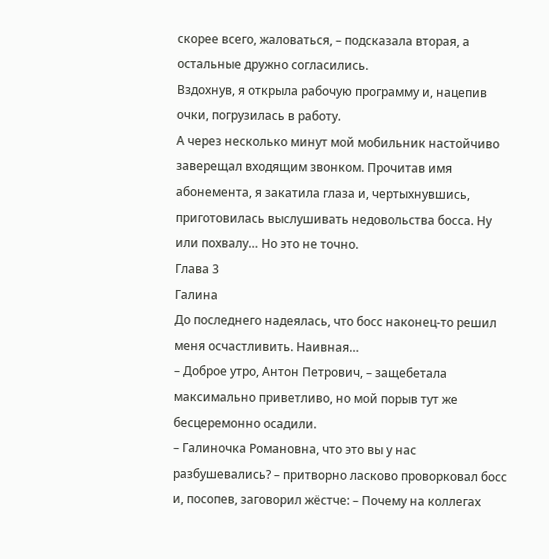скорее всего, жаловаться, – подсказала вторая, а остальные дружно согласились.
Вздохнув, я открыла рабочую программу и, нацепив очки, погрузилась в работу.
А через несколько минут мой мобильник настойчиво заверещал входящим звонком. Прочитав имя абонемента, я закатила глаза и, чертыхнувшись, приготовилась выслушивать недовольства босса. Ну или похвалу… Но это не точно.
Глава 3
Галина
До последнего надеялась, что босс наконец-то решил меня осчастливить. Наивная…
– Доброе утро, Антон Петрович, – защебетала максимально приветливо, но мой порыв тут же бесцеремонно осадили.
– Галиночка Романовна, что это вы у нас разбушевались? – притворно ласково проворковал босс и, посопев, заговорил жёстче: – Почему на коллегах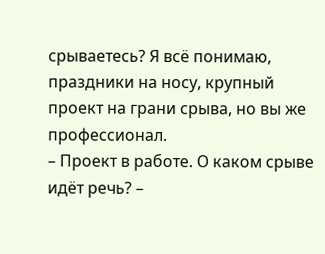срываетесь? Я всё понимаю, праздники на носу, крупный проект на грани срыва, но вы же профессионал.
– Проект в работе. О каком срыве идёт речь? –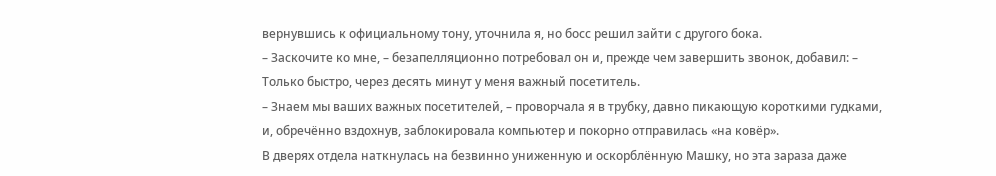вернувшись к официальному тону, уточнила я, но босс решил зайти с другого бока.
– Заскочите ко мне, – безапелляционно потребовал он и, прежде чем завершить звонок, добавил: – Только быстро, через десять минут у меня важный посетитель.
– Знаем мы ваших важных посетителей, – проворчала я в трубку, давно пикающую короткими гудками, и, обречённо вздохнув, заблокировала компьютер и покорно отправилась «на ковёр».
В дверях отдела наткнулась на безвинно униженную и оскорблённую Машку, но эта зараза даже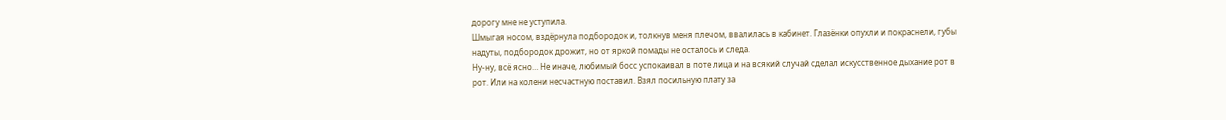дорогу мне не уступила.
Шмыгая носом, вздёрнула подбородок и, толкнув меня плечом, ввалилась в кабинет. Глазёнки опухли и покраснели, губы надуты, подбородок дрожит, но от яркой помады не осталось и следа.
Ну-ну, всё ясно… Не иначе, любимый босс успокаивал в поте лица и на всякий случай сделал искусственное дыхание рот в рот. Или на колени несчастную поставил. Взял посильную плату за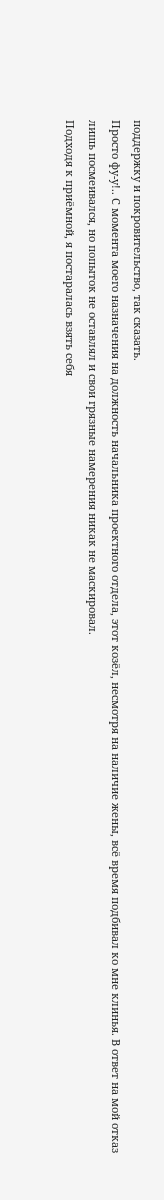поддержку и покровительство, так сказать.
Просто фу-у!.. С момента моего назначения на должность начальника проектного отдела, этот козёл, несмотря на наличие жены, всё время подбивал ко мне клинья. В ответ на мой отказ лишь посмеивался, но попыток не оставлял и свои грязные намерения никак не маскировал.
Подходя к приёмной, я постаралась взять себя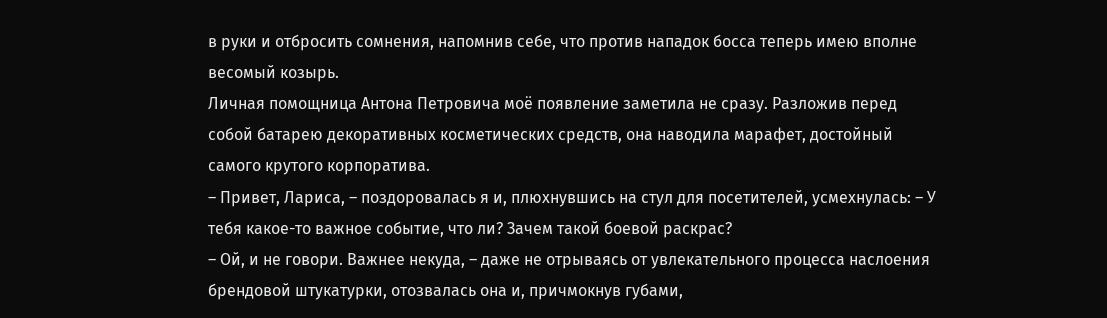в руки и отбросить сомнения, напомнив себе, что против нападок босса теперь имею вполне весомый козырь.
Личная помощница Антона Петровича моё появление заметила не сразу. Разложив перед собой батарею декоративных косметических средств, она наводила марафет, достойный самого крутого корпоратива.
– Привет, Лариса, – поздоровалась я и, плюхнувшись на стул для посетителей, усмехнулась: – У тебя какое-то важное событие, что ли? Зачем такой боевой раскрас?
– Ой, и не говори. Важнее некуда, – даже не отрываясь от увлекательного процесса наслоения брендовой штукатурки, отозвалась она и, причмокнув губами,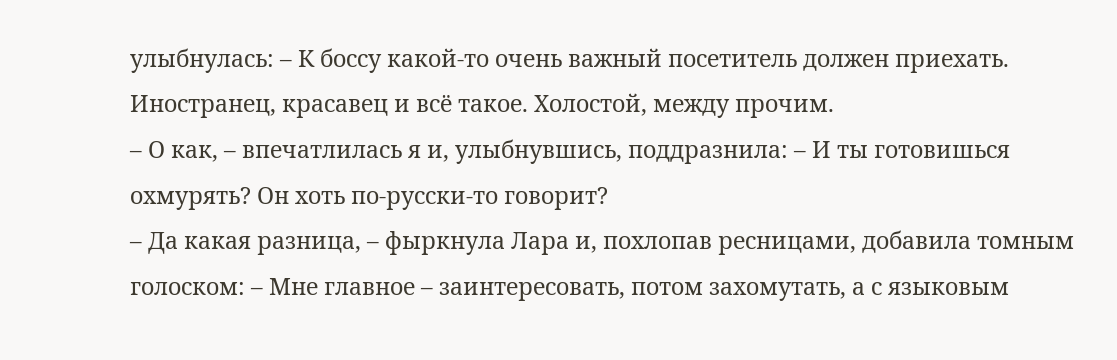улыбнулась: – К боссу какой-то очень важный посетитель должен приехать. Иностранец, красавец и всё такое. Холостой, между прочим.
– О как, – впечатлилась я и, улыбнувшись, поддразнила: – И ты готовишься охмурять? Он хоть по-русски-то говорит?
– Да какая разница, – фыркнула Лара и, похлопав ресницами, добавила томным голоском: – Мне главное – заинтересовать, потом захомутать, а с языковым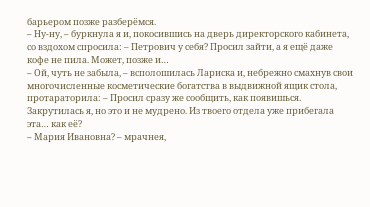барьером позже разберёмся.
– Ну-ну, – буркнула я и, покосившись на дверь директорского кабинета, со вздохом спросила: – Петрович у себя? Просил зайти, а я ещё даже кофе не пила. Может, позже и…
– Ой, чуть не забыла, – всполошилась Лариска и, небрежно смахнув свои многочисленные косметические богатства в выдвижной ящик стола, протараторила: – Просил сразу же сообщить, как появишься. Закрутилась я, но это и не мудрено. Из твоего отдела уже прибегала эта… как её?
– Мария Ивановна? – мрачнея,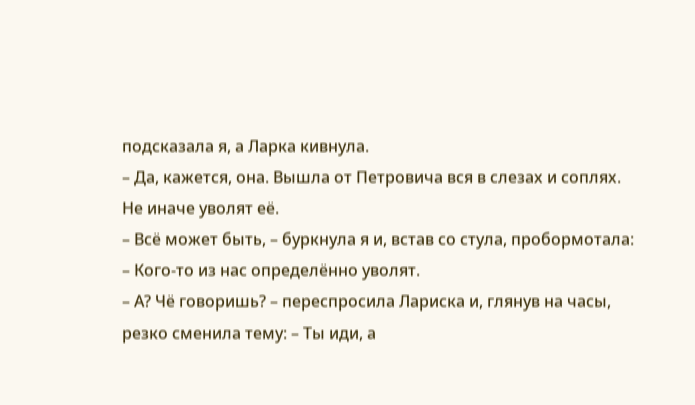подсказала я, а Ларка кивнула.
– Да, кажется, она. Вышла от Петровича вся в слезах и соплях. Не иначе уволят её.
– Всё может быть, – буркнула я и, встав со стула, пробормотала: – Кого-то из нас определённо уволят.
– А? Чё говоришь? – переспросила Лариска и, глянув на часы, резко сменила тему: – Ты иди, а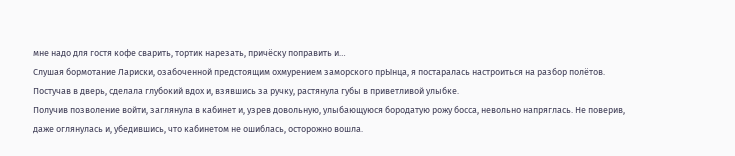мне надо для гостя кофе сварить, тортик нарезать, причёску поправить и…
Слушая бормотание Лариски, озабоченной предстоящим охмурением заморского прЫнца, я постаралась настроиться на разбор полётов. Постучав в дверь, сделала глубокий вдох и, взявшись за ручку, растянула губы в приветливой улыбке.
Получив позволение войти, заглянула в кабинет и, узрев довольную, улыбающуюся бородатую рожу босса, невольно напряглась. Не поверив, даже оглянулась и, убедившись, что кабинетом не ошиблась, осторожно вошла.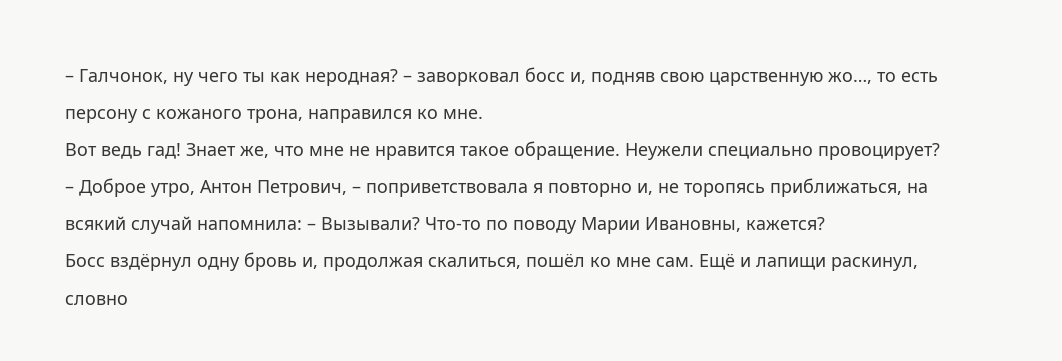– Галчонок, ну чего ты как неродная? – заворковал босс и, подняв свою царственную жо…, то есть персону с кожаного трона, направился ко мне.
Вот ведь гад! Знает же, что мне не нравится такое обращение. Неужели специально провоцирует?
– Доброе утро, Антон Петрович, – поприветствовала я повторно и, не торопясь приближаться, на всякий случай напомнила: – Вызывали? Что-то по поводу Марии Ивановны, кажется?
Босс вздёрнул одну бровь и, продолжая скалиться, пошёл ко мне сам. Ещё и лапищи раскинул, словно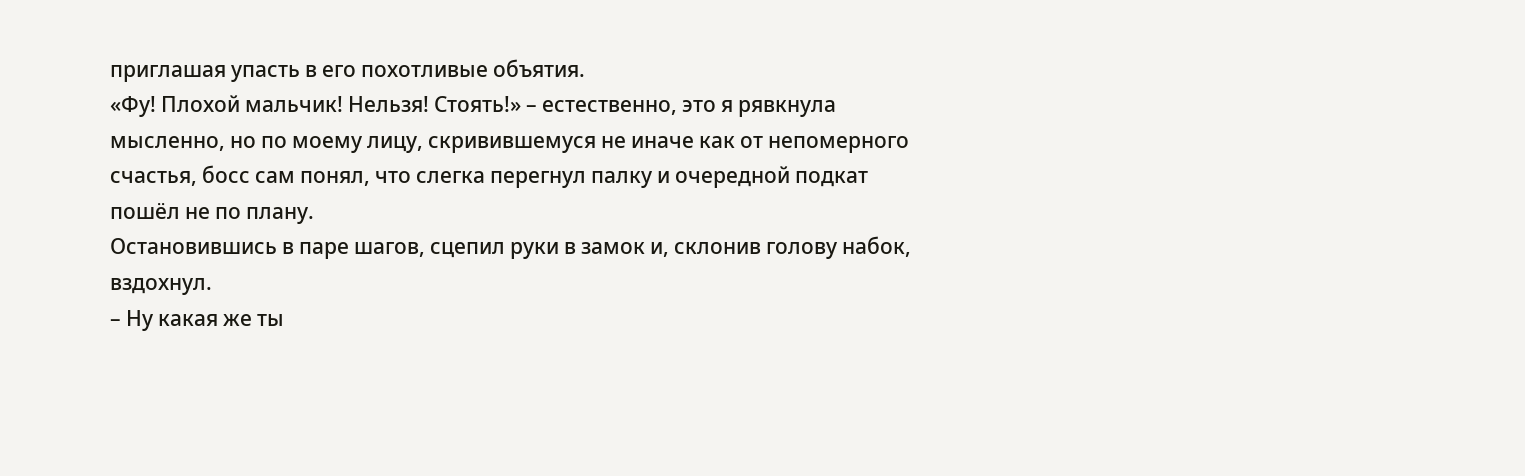приглашая упасть в его похотливые объятия.
«Фу! Плохой мальчик! Нельзя! Стоять!» – естественно, это я рявкнула мысленно, но по моему лицу, скривившемуся не иначе как от непомерного счастья, босс сам понял, что слегка перегнул палку и очередной подкат пошёл не по плану.
Остановившись в паре шагов, сцепил руки в замок и, склонив голову набок, вздохнул.
– Ну какая же ты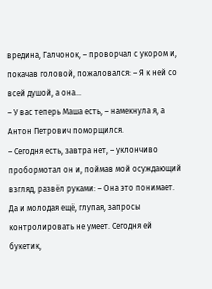вредина, Галчонок, – проворчал с укором и, покачав головой, пожаловался: – Я к ней со всей душой, а она…
– У вас теперь Маша есть, – намекнула я, а Антон Петрович поморщился.
– Сегодня есть, завтра нет, – уклончиво пробормотал он и, поймав мой осуждающий взгляд, развёл руками: – Она это понимает. Да и молодая ещё, глупая, запросы контролировать не умеет. Сегодня ей букетик,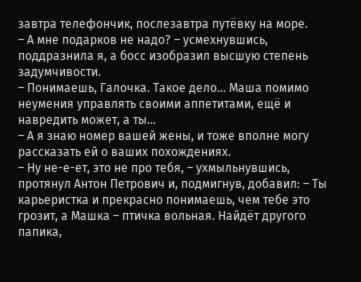завтра телефончик, послезавтра путёвку на море.
– А мне подарков не надо? – усмехнувшись, поддразнила я, а босс изобразил высшую степень задумчивости.
– Понимаешь, Галочка. Такое дело… Маша помимо неумения управлять своими аппетитами, ещё и навредить может, а ты…
– А я знаю номер вашей жены, и тоже вполне могу рассказать ей о ваших похождениях.
– Ну не-е-ет, это не про тебя, – ухмыльнувшись, протянул Антон Петрович и, подмигнув, добавил: – Ты карьеристка и прекрасно понимаешь, чем тебе это грозит, а Машка – птичка вольная. Найдёт другого папика,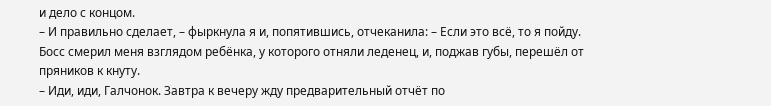и дело с концом.
– И правильно сделает, – фыркнула я и, попятившись, отчеканила: – Если это всё, то я пойду.
Босс смерил меня взглядом ребёнка, у которого отняли леденец, и, поджав губы, перешёл от пряников к кнуту.
– Иди, иди, Галчонок. Завтра к вечеру жду предварительный отчёт по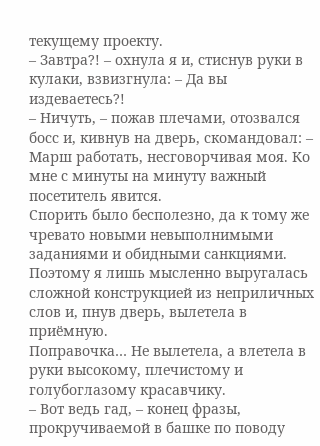текущему проекту.
– Завтра?! – охнула я и, стиснув руки в кулаки, взвизгнула: – Да вы издеваетесь?!
– Ничуть, – пожав плечами, отозвался босс и, кивнув на дверь, скомандовал: – Марш работать, несговорчивая моя. Ко мне с минуты на минуту важный посетитель явится.
Спорить было бесполезно, да к тому же чревато новыми невыполнимыми заданиями и обидными санкциями. Поэтому я лишь мысленно выругалась сложной конструкцией из неприличных слов и, пнув дверь, вылетела в приёмную.
Поправочка… Не вылетела, а влетела в руки высокому, плечистому и голубоглазому красавчику.
– Вот ведь гад, – конец фразы, прокручиваемой в башке по поводу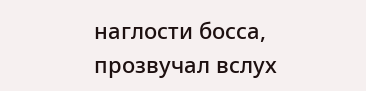наглости босса, прозвучал вслух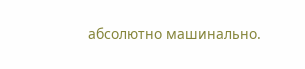абсолютно машинально.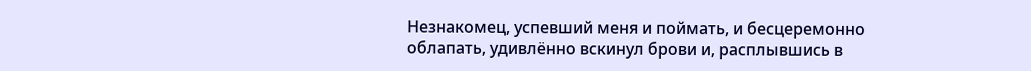Незнакомец, успевший меня и поймать, и бесцеремонно облапать, удивлённо вскинул брови и, расплывшись в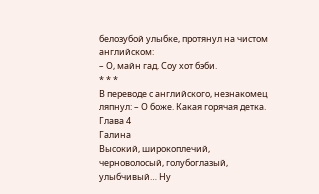белозубой улыбке, протянул на чистом английском:
– О, майн гад. Соу хот бэби.
* * *
В переводе с английского, незнакомец ляпнул: – О боже. Какая горячая детка.
Глава 4
Галина
Высокий, широкоплечий, черноволосый, голубоглазый, улыбчивый… Ну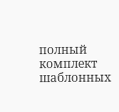полный комплект шаблонных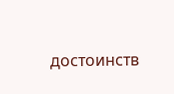достоинств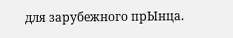для зарубежного прЫнца.